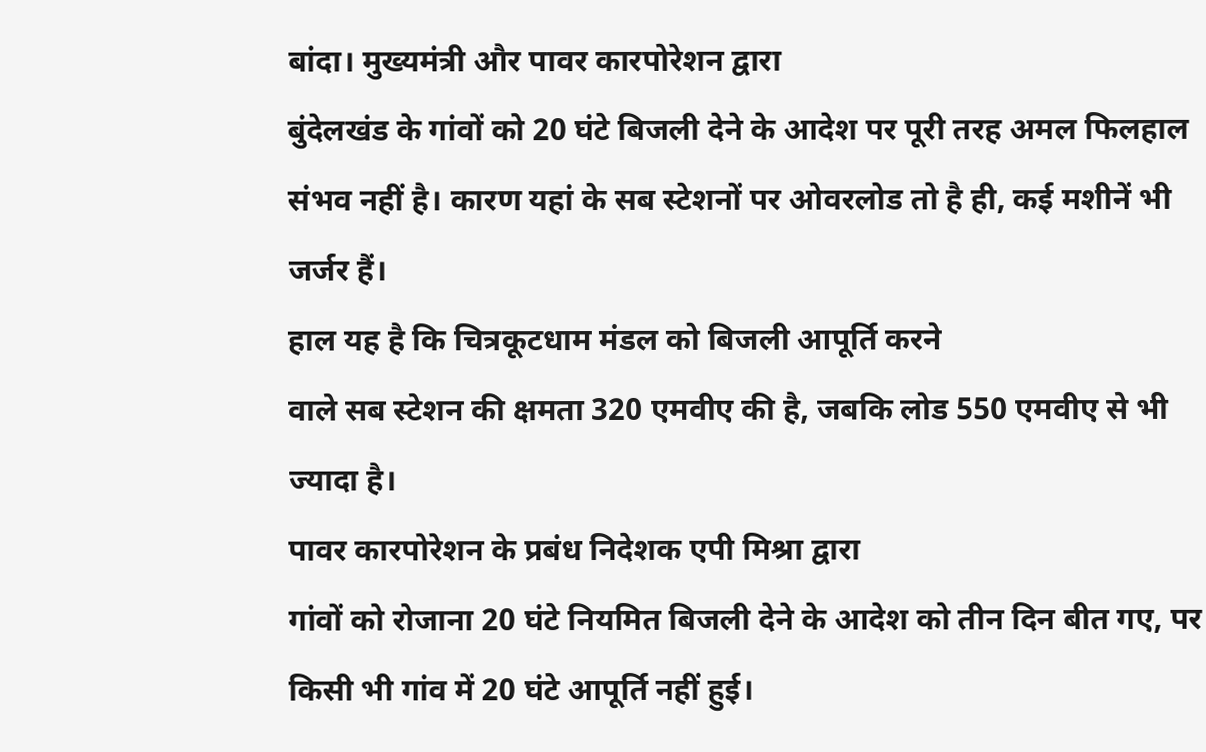बांदा। मुख्यमंत्री और पावर कारपोरेशन द्वारा
बुंदेलखंड के गांवों को 20 घंटे बिजली देने के आदेश पर पूरी तरह अमल फिलहाल
संभव नहीं है। कारण यहां के सब स्टेशनों पर ओवरलोड तो है ही, कई मशीनें भी
जर्जर हैं।
हाल यह है कि चित्रकूटधाम मंडल को बिजली आपूर्ति करने
वाले सब स्टेशन की क्षमता 320 एमवीए की है, जबकि लोड 550 एमवीए से भी
ज्यादा है।
पावर कारपोरेशन के प्रबंध निदेशक एपी मिश्रा द्वारा
गांवों को रोजाना 20 घंटे नियमित बिजली देने के आदेश को तीन दिन बीत गए, पर
किसी भी गांव में 20 घंटे आपूर्ति नहीं हुई।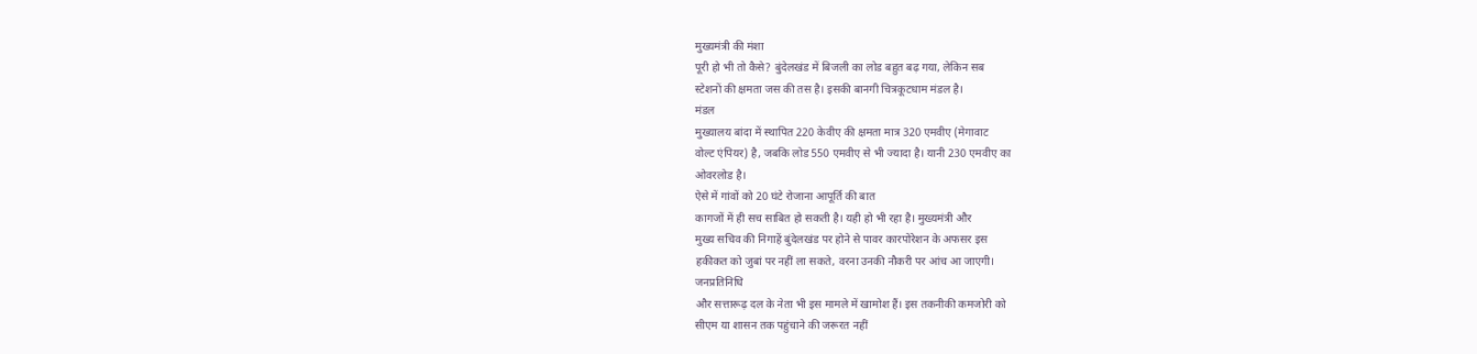मुख्यमंत्री की मंशा
पूरी हो भी तो कैसे? बुंदेलखंड में बिजली का लोड बहुत बढ़ गया, लेकिन सब
स्टेशनों की क्षमता जस की तस है। इसकी बानगी चित्रकूटधाम मंडल है।
मंडल
मुख्यालय बांदा में स्थापित 220 केवीए की क्षमता मात्र 320 एमवीए (मेगावाट
वोल्ट एंपियर) है, जबकि लोड 550 एमवीए से भी ज्यादा है। यानी 230 एमवीए का
ओवरलोड है।
ऐसे में गांवों को 20 घंटे रोजाना आपूर्ति की बात
कागजों में ही सच साबित हो सकती है। यही हो भी रहा है। मुख्यमंत्री और
मुख्य सचिव की निगाहें बुंदेलखंड पर होने से पावर कारपोरेशन के अफसर इस
हकीकत को जुबां पर नहीं ला सकते, वरना उनकी नौकरी पर आंच आ जाएगी।
जनप्रतिनिधि
और सत्तारूढ़ दल के नेता भी इस मामले में खामोश हैं। इस तकनीकी कमजोरी को
सीएम या शासन तक पहुंचाने की जरूरत नहीं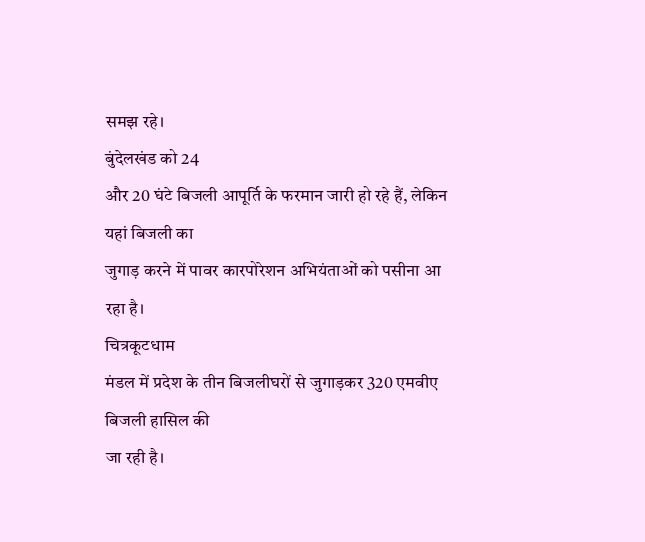समझ रहे।
बुंदेलखंड को 24
और 20 घंटे बिजली आपूर्ति के फरमान जारी हो रहे हैं, लेकिन यहां बिजली का
जुगाड़ करने में पावर कारपोरेशन अभियंताओं को पसीना आ रहा है।
चित्रकूटधाम
मंडल में प्रदेश के तीन बिजलीघरों से जुगाड़कर 320 एमवीए बिजली हासिल की
जा रही है।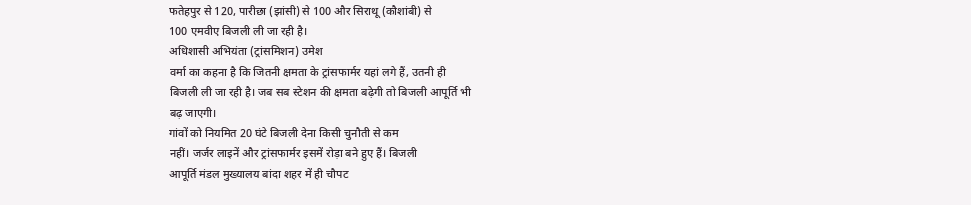फतेहपुर से 120, पारीछा (झांसी) से 100 और सिराथू (कौशांबी) से
100 एमवीए बिजली ली जा रही है।
अधिशासी अभियंता (ट्रांसमिशन) उमेश
वर्मा का कहना है कि जितनी क्षमता के ट्रांसफार्मर यहां लगे हैं, उतनी ही
बिजली ली जा रही है। जब सब स्टेशन की क्षमता बढ़ेगी तो बिजली आपूर्ति भी
बढ़ जाएगी।
गांवों को नियमित 20 घंटे बिजली देना किसी चुनौती से कम
नहीं। जर्जर लाइनें और ट्रांसफार्मर इसमें रोड़ा बने हुए हैं। बिजली
आपूर्ति मंडल मुख्यालय बांदा शहर में ही चौपट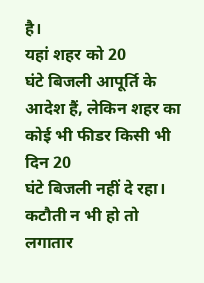है।
यहां शहर को 20
घंटे बिजली आपूर्ति के आदेश हैं, लेकिन शहर का कोई भी फीडर किसी भी दिन 20
घंटे बिजली नहीं दे रहा। कटौती न भी हो तो लगातार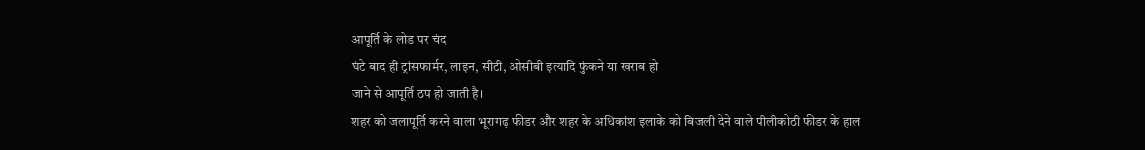आपूर्ति के लोड पर चंद
घंटे बाद ही ट्रांसफार्मर, लाइन, सीटी, ओसीबी इत्यादि फुंकने या खराब हो
जाने से आपूर्ति ठप हो जाती है।
शहर को जलापूर्ति करने वाला भूरागढ़ फीडर और शहर के अधिकांश इलाके को बिजली देने वाले पीलीकोठी फीडर के हाल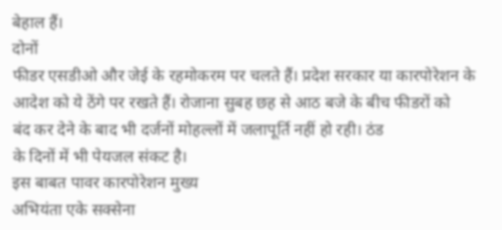बेहाल हैं।
दोनों
फीडर एसडीओ और जेई के रहमोकरम पर चलते हैं। प्रदेश सरकार या कारपोरेशन के
आदेश को ये ठेंगे पर रखते हैं। रोजाना सुबह छह से आठ बजे के बीच फीडरों को
बंद कर देने के बाद भी दर्जनों मोहल्लों में जलापूर्ति नहीं हो रही। ठंड
के दिनों में भी पेयजल संकट है।
इस बाबत पावर कारपोरेशन मुख्य
अभियंता एके सक्सेना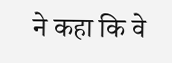ने कहा कि वे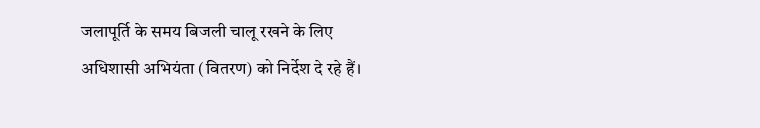जलापूर्ति के समय बिजली चालू रखने के लिए
अधिशासी अभियंता (वितरण) को निर्देश दे रहे हैं।